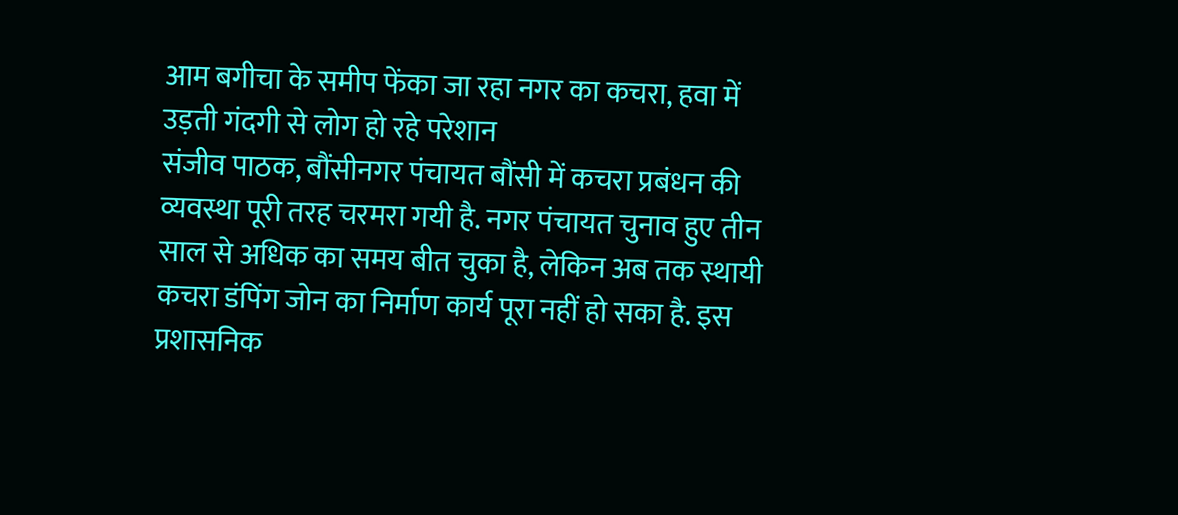आम बगीचा के समीप फेंका जा रहा नगर का कचरा, हवा में उड़ती गंदगी से लोग हो रहे परेशान
संजीव पाठक, बौंसीनगर पंचायत बौंसी में कचरा प्रबंधन की व्यवस्था पूरी तरह चरमरा गयी है. नगर पंचायत चुनाव हुए तीन साल से अधिक का समय बीत चुका है, लेकिन अब तक स्थायी कचरा डंपिंग जोन का निर्माण कार्य पूरा नहीं हो सका है. इस प्रशासनिक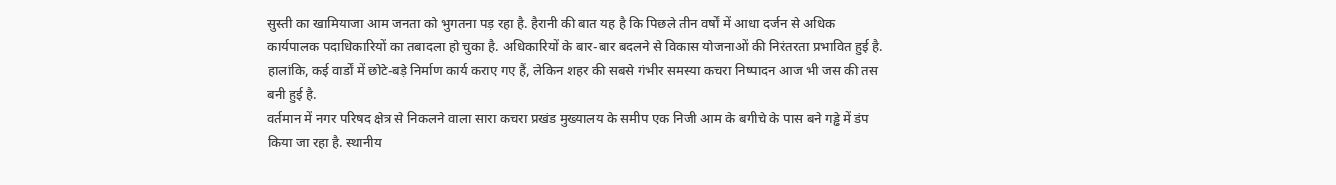सुस्ती का खामियाजा आम जनता को भुगतना पड़ रहा है. हैरानी की बात यह है कि पिछले तीन वर्षों में आधा दर्जन से अधिक कार्यपालक पदाधिकारियों का तबादला हो चुका है. अधिकारियों के बार-बार बदलने से विकास योजनाओं की निरंतरता प्रभावित हुई है. हालांकि, कई वार्डों में छोटे-बड़े निर्माण कार्य कराए गए हैं, लेकिन शहर की सबसे गंभीर समस्या कचरा निष्पादन आज भी जस की तस बनी हुई है.
वर्तमान में नगर परिषद क्षेत्र से निकलने वाला सारा कचरा प्रखंड मुख्यालय के समीप एक निजी आम के बगीचे के पास बने गड्ढे में डंप किया जा रहा है. स्थानीय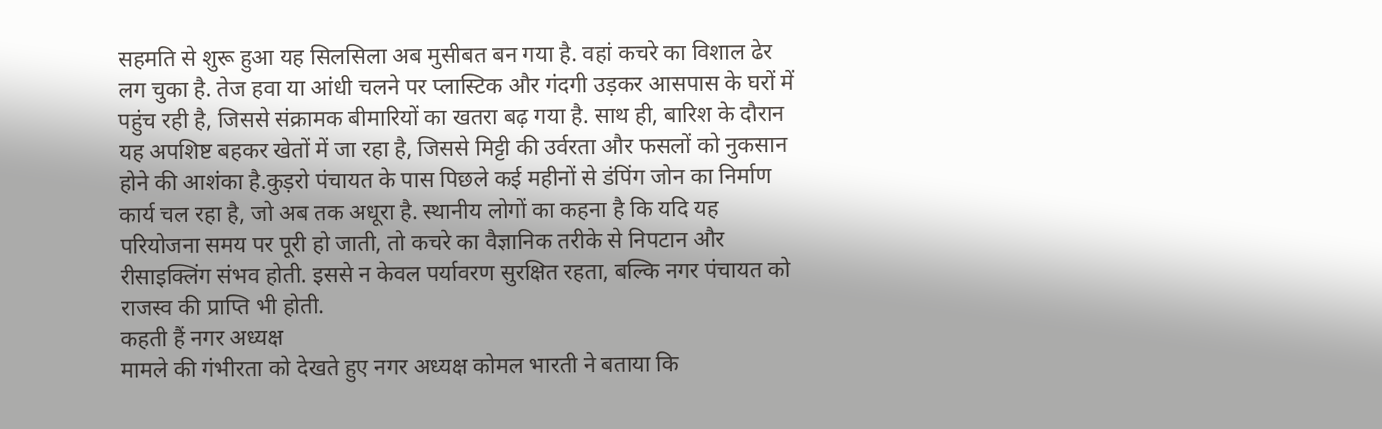सहमति से शुरू हुआ यह सिलसिला अब मुसीबत बन गया है. वहां कचरे का विशाल ढेर लग चुका है. तेज हवा या आंधी चलने पर प्लास्टिक और गंदगी उड़कर आसपास के घरों में पहुंच रही है, जिससे संक्रामक बीमारियों का खतरा बढ़ गया है. साथ ही, बारिश के दौरान यह अपशिष्ट बहकर खेतों में जा रहा है, जिससे मिट्टी की उर्वरता और फसलों को नुकसान होने की आशंका है.कुड़रो पंचायत के पास पिछले कई महीनों से डंपिंग जोन का निर्माण कार्य चल रहा है, जो अब तक अधूरा है. स्थानीय लोगों का कहना है कि यदि यह परियोजना समय पर पूरी हो जाती, तो कचरे का वैज्ञानिक तरीके से निपटान और रीसाइक्लिंग संभव होती. इससे न केवल पर्यावरण सुरक्षित रहता, बल्कि नगर पंचायत को राजस्व की प्राप्ति भी होती.
कहती हैं नगर अध्यक्ष
मामले की गंभीरता को देखते हुए नगर अध्यक्ष कोमल भारती ने बताया कि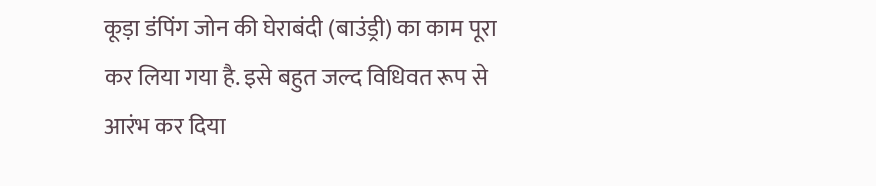कूड़ा डंपिंग जोन की घेराबंदी (बाउंड्री) का काम पूरा कर लिया गया है. इसे बहुत जल्द विधिवत रूप से आरंभ कर दिया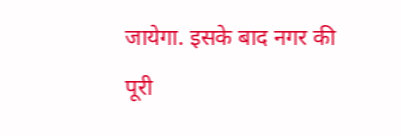जायेगा. इसके बाद नगर की पूरी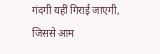गंदगी यहीं गिराई जाएगी, जिससे आम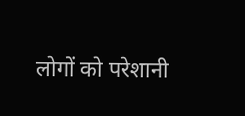लोगों को परेशानी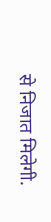से निजात मिलेगी.